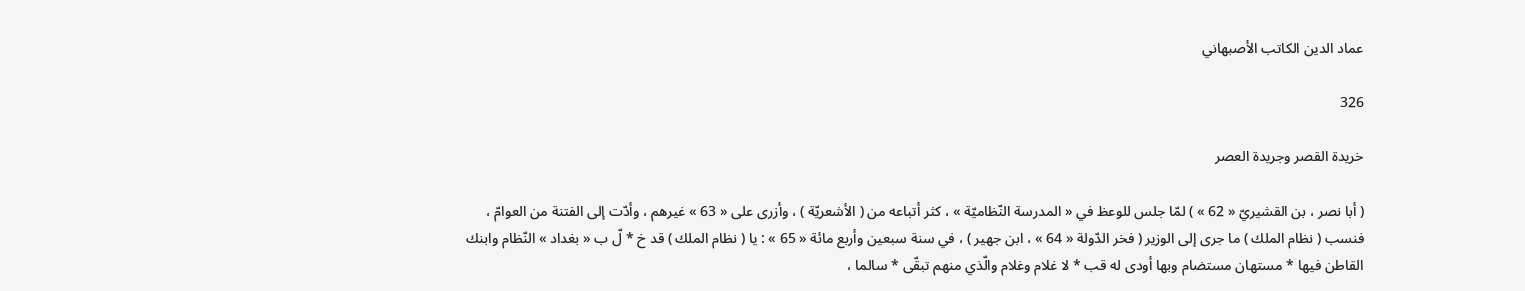عماد الدين الكاتب الأصبهاني

326

خريدة القصر وجريدة العصر

( أبا نصر ، بن القشيريّ « 62 » ) لمّا جلس للوعظ في « المدرسة النّظاميّة » ، كثر أتباعه من ( الأشعريّة ) ، وأزرى على « 63 » غيرهم ، وأدّت إلى الفتنة من العوامّ ، فنسب ( نظام الملك ) ما جرى إلى الوزير ( فخر الدّولة « 64 » ، ابن جهير ) ، في سنة سبعين وأربع مائة « 65 » : يا ( نظام الملك ) قد خ * لّ ب « بغداد » النّظام وابنك القاطن فيها * مستهان مستضام وبها أودى له قب * لا غلام وغلام والّذي منهم تبقّى * سالما ،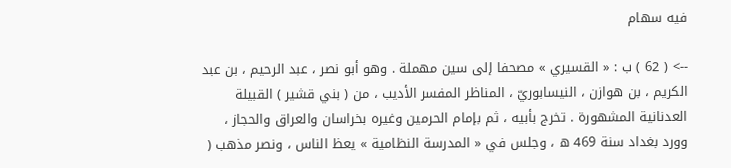فيه سهام

--> ( 62 ) ب : « القسيري » مصحفا إلى سين مهملة . وهو أبو نصر ، عبد الرحيم ، بن عبد الكريم ، بن هوازن ، النيسابوريّ ، المناظر المفسر الأديب ، من ( بني قشير ) القبيلة العدنانية المشهورة . تخرج بأبيه ، ثم بإمام الحرمين وغيره بخراسان والعراق والحجاز ، وورد بغداد سنة 469 ه ، وجلس في « المدرسة النظامية » يعظ الناس ، ونصر مذهب (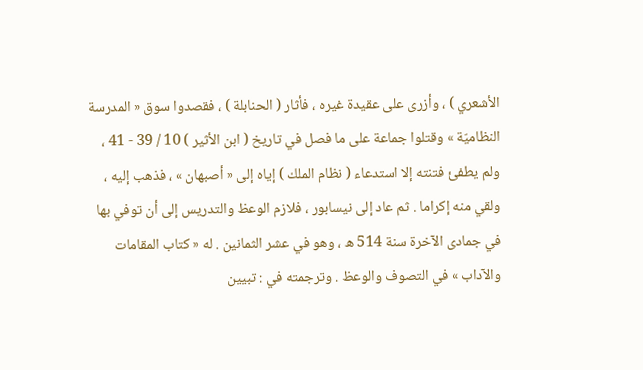الأشعري ) ، وأزرى على عقيدة غيره ، فأثار ( الحنابلة ) ، فقصدوا سوق « المدرسة النظاميّة » وقتلوا جماعة على ما فصل في تاريخ ( ابن الأثير ) 10 / 39 - 41 ، ولم يطفئ فتنته إلا استدعاء ( نظام الملك ) إياه إلى « أصبهان » ، فذهب إليه ، ولقي منه إكراما . ثم عاد إلى نيسابور ، فلازم الوعظ والتدريس إلى أن توفي بها في جمادى الآخرة سنة 514 ه ، وهو في عشر الثمانين . له « كتاب المقامات والآداب » في التصوف والوعظ . وترجمته في : تبيين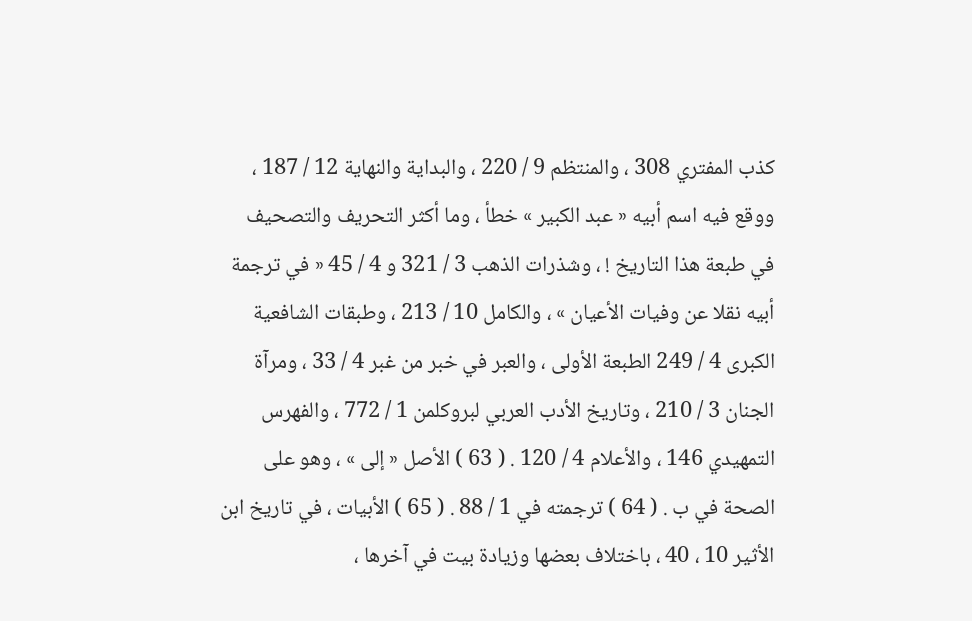كذب المفتري 308 ، والمنتظم 9 / 220 ، والبداية والنهاية 12 / 187 ، ووقع فيه اسم أبيه « عبد الكبير » خطأ ، وما أكثر التحريف والتصحيف في طبعة هذا التاريخ ! ، وشذرات الذهب 3 / 321 و 4 / 45 « في ترجمة أبيه نقلا عن وفيات الأعيان » ، والكامل 10 / 213 ، وطبقات الشافعية الكبرى 4 / 249 الطبعة الأولى ، والعبر في خبر من غبر 4 / 33 ، ومرآة الجنان 3 / 210 ، وتاريخ الأدب العربي لبروكلمن 1 / 772 ، والفهرس التمهيدي 146 ، والأعلام 4 / 120 . ( 63 ) الأصل « إلى » ، وهو على الصحة في ب . ( 64 ) ترجمته في 1 / 88 . ( 65 ) الأبيات ، في تاريخ ابن الأثير 10 ، 40 ، باختلاف بعضها وزيادة بيت في آخرها ،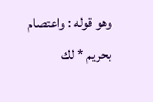وهو قوله : واعتصام بحريم * لك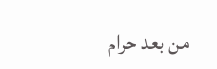من بعد حرام